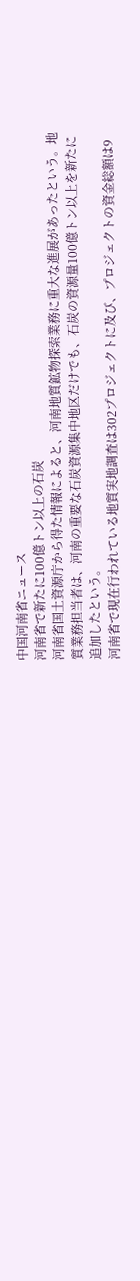中国河南省ニュース
河南省で新たに100億トン以上の石炭
河南省国土資源庁から得た情報によると、河南地質鉱物探索業務に重大な進展があったという。地質業務担当者は、河南の重要な石炭資源集中地区だけでも、石炭の資源量100億トン以上を新たに追加したという。
河南省で現在行われている地質実地調査は302プロジェクトに及び、プロジェクトの資金総額は9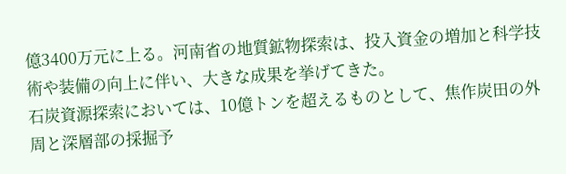億3400万元に上る。河南省の地質鉱物探索は、投入資金の増加と科学技術や装備の向上に伴い、大きな成果を挙げてきた。
石炭資源探索においては、10億トンを超えるものとして、焦作炭田の外周と深層部の採掘予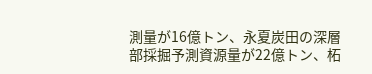測量が16億トン、永夏炭田の深層部採掘予測資源量が22億トン、柘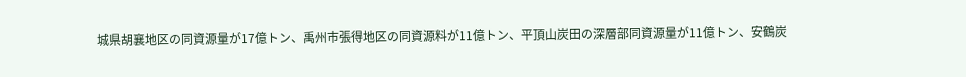城県胡襄地区の同資源量が17億トン、禹州市張得地区の同資源料が11億トン、平頂山炭田の深層部同資源量が11億トン、安鶴炭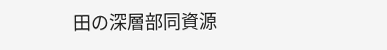田の深層部同資源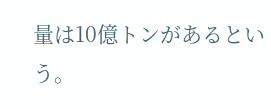量は10億トンがあるという。